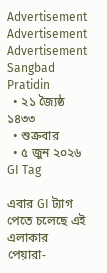Advertisement
Advertisement
Advertisement
Sangbad Pratidin
  • ২১ জ্যৈষ্ঠ ১৪৩৩
  • শুক্রবার
  • ৫ জুন ২০২৬
GI Tag

এবার GI ট্যাগ পেতে চলেছে এই এলাকার পেয়ারা-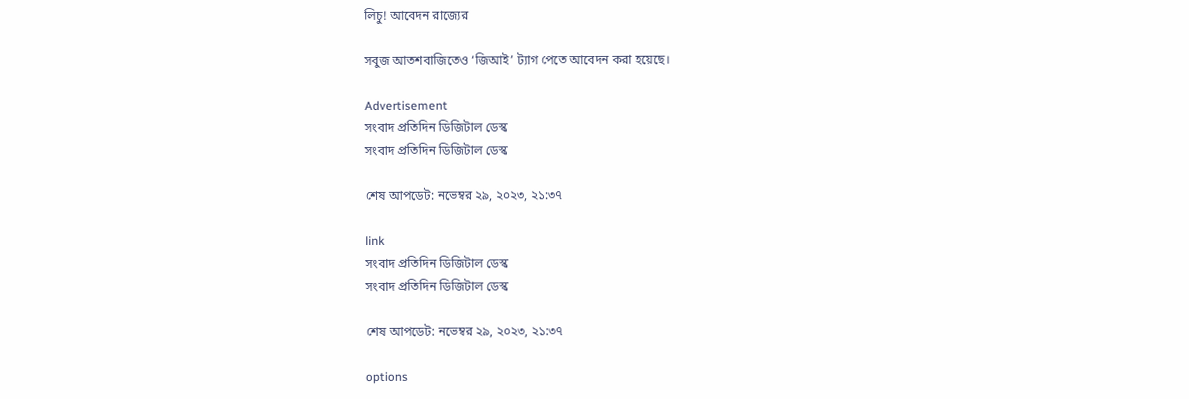লিচু! আবেদন রাজ্যের

সবুজ আতশবাজিতেও ‘জিআই’ ট‌্যাগ পেতে আবেদন করা হয়েছে।

Advertisement
সংবাদ প্রতিদিন ডিজিটাল ডেস্ক
সংবাদ প্রতিদিন ডিজিটাল ডেস্ক

শেষ আপডেট: নভেম্বর ২৯, ২০২৩, ২১:৩৭

link
সংবাদ প্রতিদিন ডিজিটাল ডেস্ক
সংবাদ প্রতিদিন ডিজিটাল ডেস্ক

শেষ আপডেট: নভেম্বর ২৯, ২০২৩, ২১:৩৭

options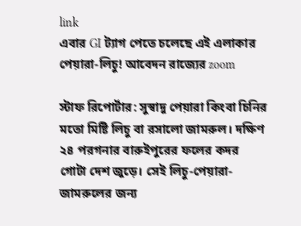link
এবার GI ট্যাগ পেতে চলেছে এই এলাকার পেয়ারা-লিচু! আবেদন রাজ্যের zoom

স্টাফ রিপোর্টার: সুস্বাদু পেয়ারা কিংবা চিনির মতো মিষ্টি লিচু বা রসালো জামরুল। দক্ষিণ ২৪ পরগনার বারুইপুরের ফলের কদর গোটা দেশ জুড়ে। সেই লিচু-পেয়ারা-জামরুলের জন‌্য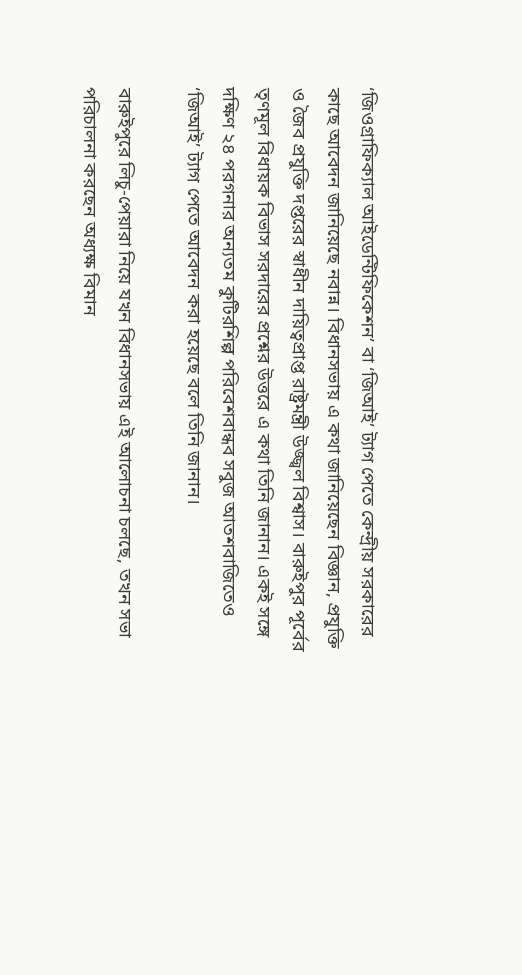‘জিওগ্রাফিক‌্যাল আইডেন্টিফিকেশন’ বা ‘জিআই’ ট‌্যাগ পেতে কেন্দ্রীয় সরকারের কাছে আবেদন জানিয়েছে নবান্ন। বিধানসভায় এ কথা জানিয়েছেন বিজ্ঞান, প্রযুক্তি ও জৈব প্রযুক্তি দপ্তরের স্বাধীন দায়িত্বপ্রাপ্ত রাষ্ট্রমন্ত্রী উজ্জ্বল বিশ্বাস। বারুইপুর পূর্বের তৃণমূল বিধায়ক বিভাস সরদারের প্রশ্নের উত্তরে এ কথা তিনি জানান। একই সঙ্গে দক্ষিণ ২৪ পরগনার অন‌্যতম কুটিরশিল্প পরিবেশবান্ধব সবুজ আতশবাজিতেও ‘জিআই’ ট‌্যাগ পেতে আবেদন করা হয়েছে বলে তিনি জানান।

বারুইপুরে লিচু-পেয়ারা নিয়ে যখন বিধান‌সভায় এই আলোচনা চলছে, তখন সভা পরিচালনা করছেন অধ‌্যক্ষ বিমান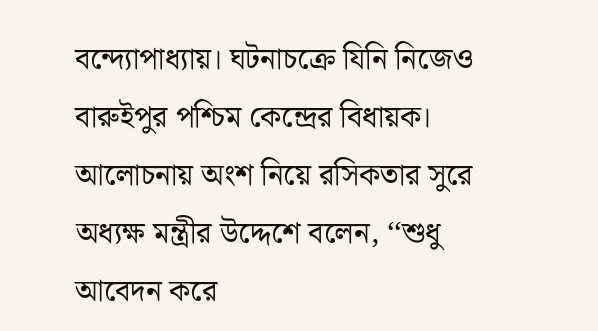বন্দ্যোপাধ‌্যায়। ঘটনাচক্রে যিনি নিজেও বারুইপুর পশ্চিম কেন্দ্রের বিধায়ক। আলোচনায় অংশ নিয়ে রসিকতার সুরে অধ‌্যক্ষ মন্ত্রীর উদ্দেশে‌ বলেন, ‘‘শুধু আবেদন করে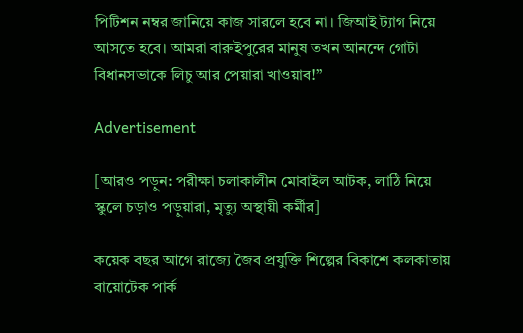পিটিশন নম্বর জানিয়ে কাজ সারলে হবে না। জিআই ট‌্যাগ নিয়ে আসতে হবে। আমরা বারুইপুরের মানুষ তখন আনন্দে গোটা বিধানসভাকে লিচু আর পেয়ারা খাওয়াব!’’

Advertisement

[আরও পড়ুন: পরীক্ষা চলাকালীন মোবাইল আটক, লাঠি নিয়ে স্কুলে চড়াও পড়ুয়ারা, মৃত্যু অস্থায়ী কর্মীর]

কয়েক বছর আগে রাজ্যে জৈব‌ প্রযুক্তি শিল্পের বিকাশে কলকাতায় বায়োটেক পার্ক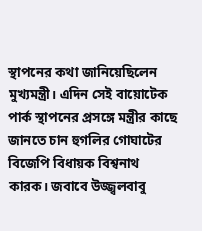স্থাপনের কথা জানিয়েছিলেন মুখ‌্যমন্ত্রী। এদিন সেই বায়োটেক পার্ক স্থাপনের প্রসঙ্গে মন্ত্রীর কাছে জানতে চান হুগলির গোঘাটের বিজেপি বিধায়ক বিশ্বনাথ কারক। জবাবে উজ্জ্বলবাবু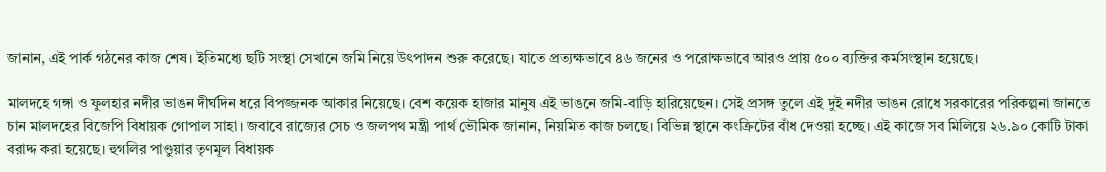জানান, এই পার্ক গঠনের কাজ শেষ। ইতিমধ্যে ছটি সংস্থা সেখানে জমি নিয়ে উৎপাদন শুরু করেছে। যাতে প্রত‌্যক্ষভাবে ৪৬ জনের ও পরোক্ষভাবে আরও প্রায় ৫০০ ব‌্যক্তির কর্মসংস্থান হয়েছে।

মালদহে গঙ্গা ও ফুলহার নদীর ভাঙন দীর্ঘদিন ধরে বিপজ্জনক আকার নিয়েছে। বেশ কয়েক হাজার মানুষ এই ভাঙনে জমি-বাড়ি হারিয়েছেন। সেই প্রসঙ্গ তুলে এই দুই নদীর ভাঙন রোধে সরকারের পরিকল্পনা জানতে চান মালদহের বিজেপি বিধায়ক গোপাল সাহা। জবাবে রাজ্যের সেচ ও জলপথ মন্ত্রী পার্থ ভৌমিক জানান, নিয়মিত কাজ চলছে। বিভিন্ন স্থানে কংক্রিটের বাঁধ দেওয়া হচ্ছে। এই কাজে সব মিলিয়ে ২৬.৯০ কোটি টাকা বরাদ্দ করা হয়েছে। হুগলির পাণ্ডুয়ার তৃণমূল বিধায়ক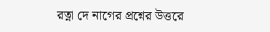রত্না দে নাগের প্রশ্নের উত্তরে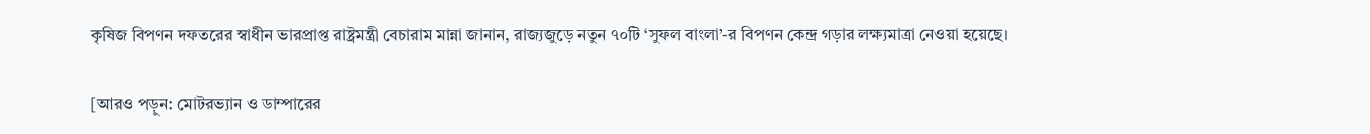কৃষিজ বিপণন দফতরের স্বাধীন ভারপ্রাপ্ত রাষ্ট্রমন্ত্রী বেচারাম মান্না জানান, রাজ‌্যজুড়ে নতুন ৭০টি ‘সুফল বাংলা’-র বিপণন কেন্দ্র গড়ার লক্ষ‌্যমাত্রা নেওয়া হয়েছে।

[আরও পড়ুন: মোটরভ্যান ও ডাম্পারের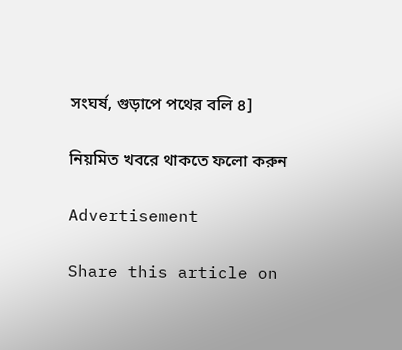সংঘর্ষ, গুড়াপে পথের বলি ৪]

নিয়মিত খবরে থাকতে ফলো করুন

Advertisement

Share this article on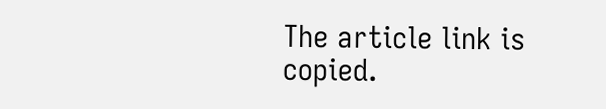The article link is copied.